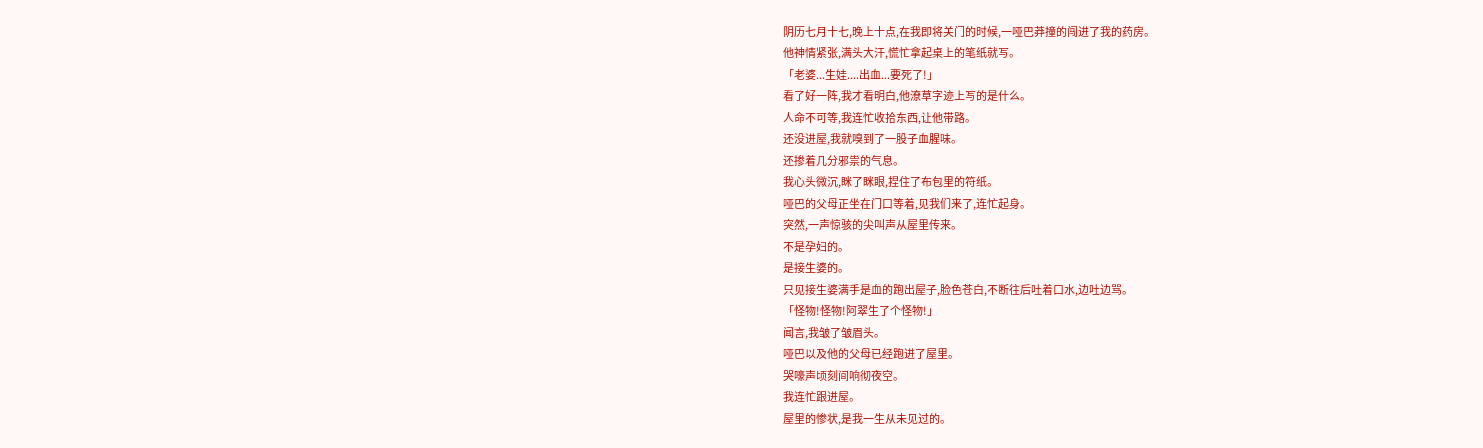阴历七月十七,晚上十点,在我即将关门的时候,一哑巴莽撞的闯进了我的药房。
他神情紧张,满头大汗,慌忙拿起桌上的笔纸就写。
「老婆...生娃....出血...要死了!」
看了好一阵,我才看明白,他潦草字迹上写的是什么。
人命不可等,我连忙收拾东西,让他带路。
还没进屋,我就嗅到了一股子血腥味。
还掺着几分邪祟的气息。
我心头微沉,眯了眯眼,捏住了布包里的符纸。
哑巴的父母正坐在门口等着,见我们来了,连忙起身。
突然,一声惊骇的尖叫声从屋里传来。
不是孕妇的。
是接生婆的。
只见接生婆满手是血的跑出屋子,脸色苍白,不断往后吐着口水,边吐边骂。
「怪物!怪物!阿翠生了个怪物!」
闻言,我皱了皱眉头。
哑巴以及他的父母已经跑进了屋里。
哭嚎声顷刻间响彻夜空。
我连忙跟进屋。
屋里的惨状,是我一生从未见过的。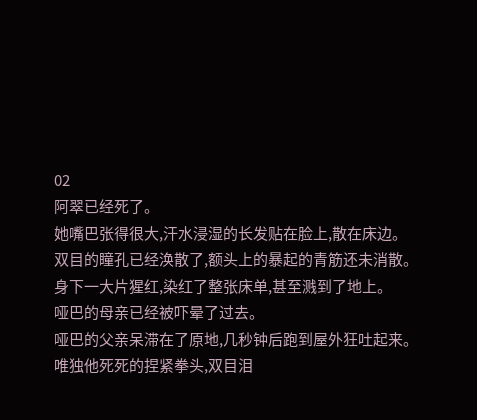02
阿翠已经死了。
她嘴巴张得很大,汗水浸湿的长发贴在脸上,散在床边。
双目的瞳孔已经涣散了,额头上的暴起的青筋还未消散。
身下一大片猩红,染红了整张床单,甚至溅到了地上。
哑巴的母亲已经被吓晕了过去。
哑巴的父亲呆滞在了原地,几秒钟后跑到屋外狂吐起来。
唯独他死死的捏紧拳头,双目泪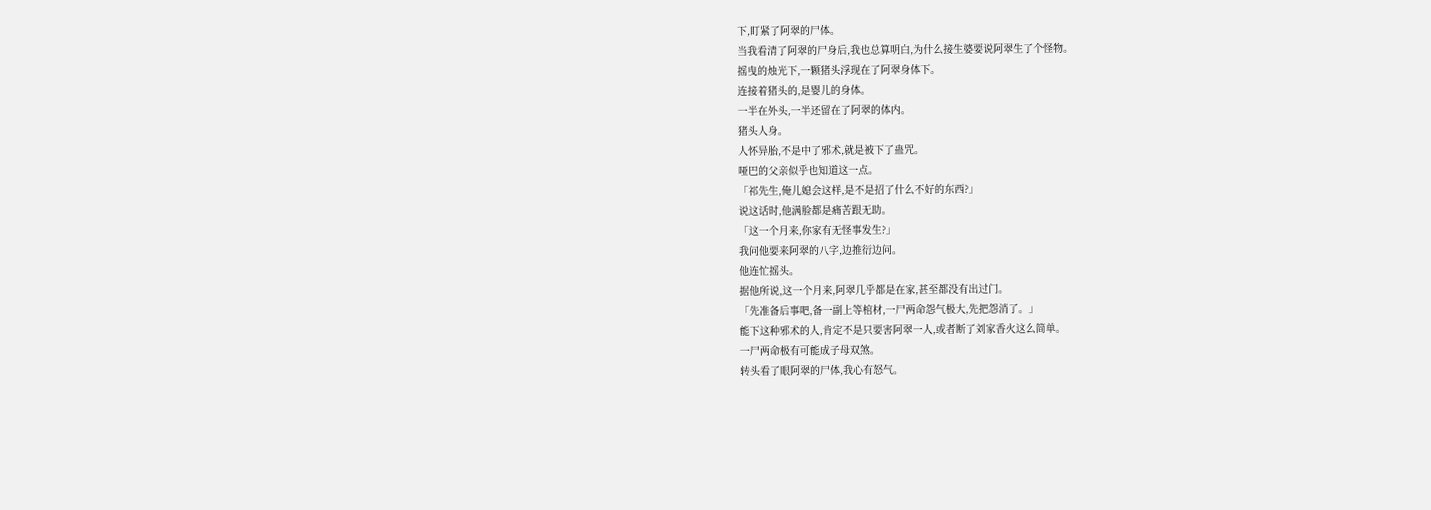下,盯紧了阿翠的尸体。
当我看清了阿翠的尸身后,我也总算明白,为什么接生婆要说阿翠生了个怪物。
摇曳的烛光下,一颗猪头浮现在了阿翠身体下。
连接着猪头的,是婴儿的身体。
一半在外头,一半还留在了阿翠的体内。
猪头人身。
人怀异胎,不是中了邪术,就是被下了蛊咒。
哑巴的父亲似乎也知道这一点。
「祁先生,俺儿媳会这样,是不是招了什么不好的东西?」
说这话时,他满脸都是痛苦跟无助。
「这一个月来,你家有无怪事发生?」
我问他要来阿翠的八字,边推衍边问。
他连忙摇头。
据他所说,这一个月来,阿翠几乎都是在家,甚至都没有出过门。
「先准备后事吧,备一副上等棺材,一尸两命怨气极大,先把怨消了。」
能下这种邪术的人,肯定不是只要害阿翠一人,或者断了刘家香火这么简单。
一尸两命极有可能成子母双煞。
转头看了眼阿翠的尸体,我心有怒气。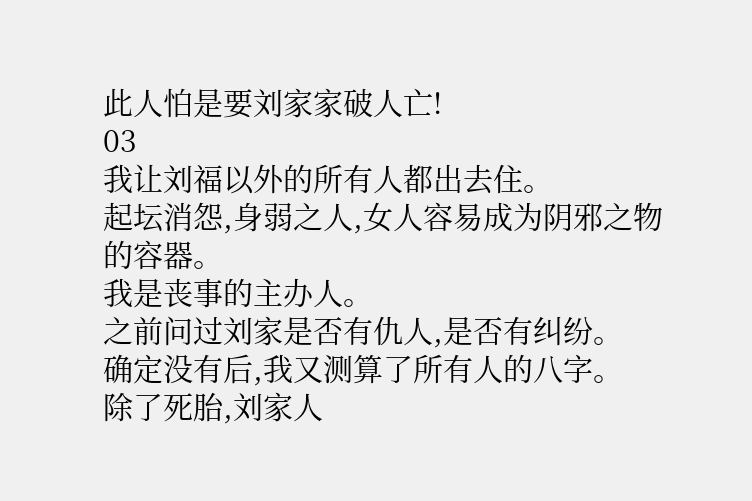此人怕是要刘家家破人亡!
03
我让刘福以外的所有人都出去住。
起坛消怨,身弱之人,女人容易成为阴邪之物的容器。
我是丧事的主办人。
之前问过刘家是否有仇人,是否有纠纷。
确定没有后,我又测算了所有人的八字。
除了死胎,刘家人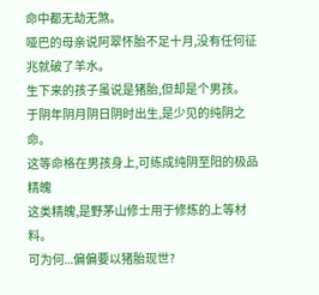命中都无劫无煞。
哑巴的母亲说阿翠怀胎不足十月,没有任何征兆就破了羊水。
生下来的孩子虽说是猪胎,但却是个男孩。
于阴年阴月阴日阴时出生,是少见的纯阴之命。
这等命格在男孩身上,可练成纯阴至阳的极品精魄
这类精魄,是野茅山修士用于修炼的上等材料。
可为何...偏偏要以猪胎现世?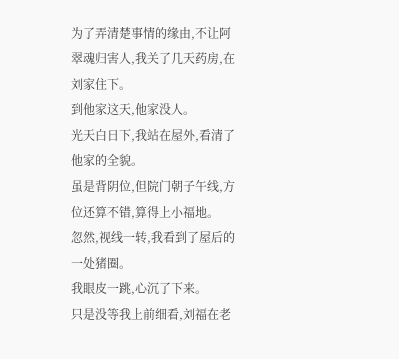为了弄清楚事情的缘由,不让阿翠魂归害人,我关了几天药房,在刘家住下。
到他家这天,他家没人。
光天白日下,我站在屋外,看清了他家的全貌。
虽是背阴位,但院门朝子午线,方位还算不错,算得上小福地。
忽然,视线一转,我看到了屋后的一处猪圈。
我眼皮一跳,心沉了下来。
只是没等我上前细看,刘福在老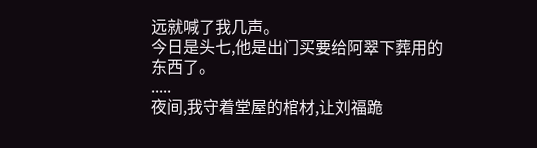远就喊了我几声。
今日是头七,他是出门买要给阿翠下葬用的东西了。
.....
夜间,我守着堂屋的棺材,让刘福跪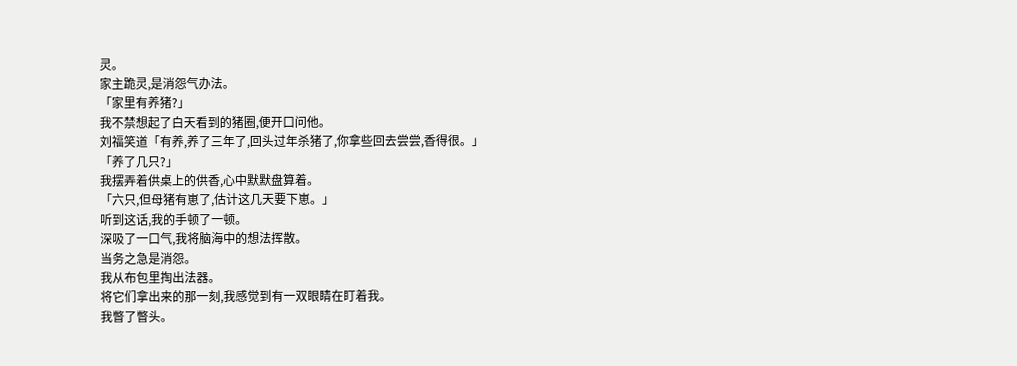灵。
家主跪灵,是消怨气办法。
「家里有养猪?」
我不禁想起了白天看到的猪圈,便开口问他。
刘福笑道「有养,养了三年了,回头过年杀猪了,你拿些回去尝尝,香得很。」
「养了几只?」
我摆弄着供桌上的供香,心中默默盘算着。
「六只,但母猪有崽了,估计这几天要下崽。」
听到这话,我的手顿了一顿。
深吸了一口气,我将脑海中的想法挥散。
当务之急是消怨。
我从布包里掏出法器。
将它们拿出来的那一刻,我感觉到有一双眼睛在盯着我。
我瞥了瞥头。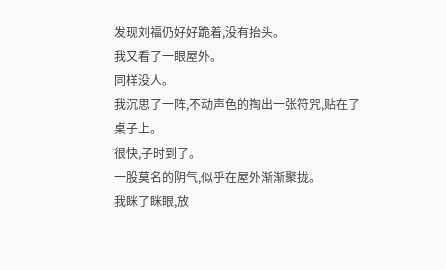发现刘福仍好好跪着,没有抬头。
我又看了一眼屋外。
同样没人。
我沉思了一阵,不动声色的掏出一张符咒,贴在了桌子上。
很快,子时到了。
一股莫名的阴气,似乎在屋外渐渐聚拢。
我眯了眯眼,放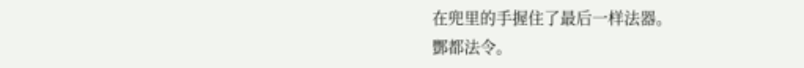在兜里的手握住了最后一样法器。
酆都法令。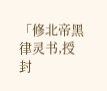「修北帝黑律灵书,授封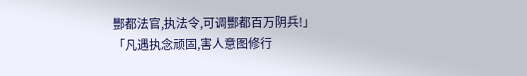酆都法官,执法令,可调酆都百万阴兵!」
「凡遇执念顽固,害人意图修行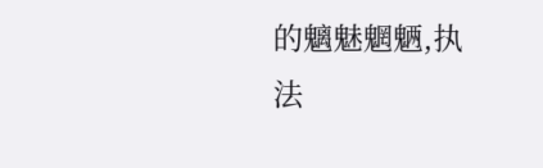的魑魅魍魉,执法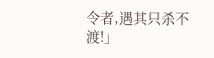令者,遇其只杀不渡!」